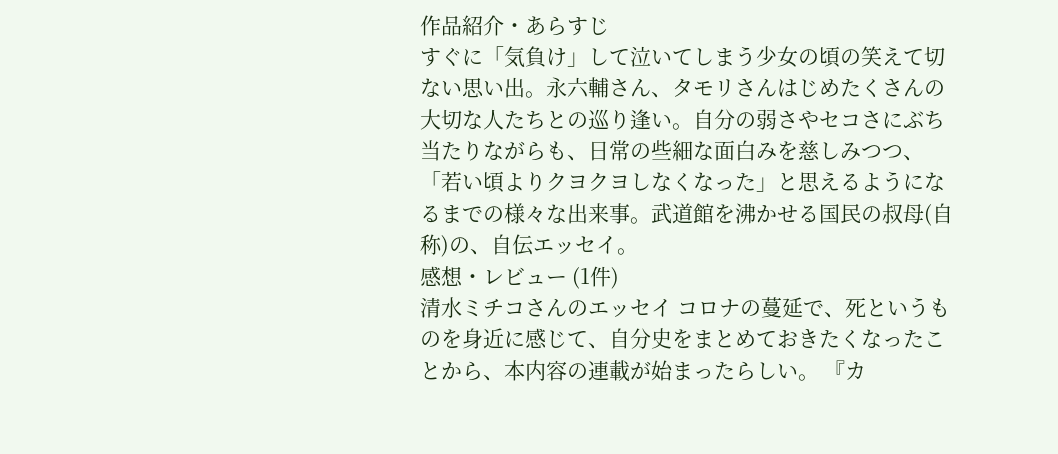作品紹介・あらすじ
すぐに「気負け」して泣いてしまう少女の頃の笑えて切ない思い出。永六輔さん、タモリさんはじめたくさんの大切な人たちとの巡り逢い。自分の弱さやセコさにぶち当たりながらも、日常の些細な面白みを慈しみつつ、「若い頃よりクヨクヨしなくなった」と思えるようになるまでの様々な出来事。武道館を沸かせる国民の叔母(自称)の、自伝エッセイ。
感想・レビュー (1件)
清水ミチコさんのエッセイ コロナの蔓延で、死というものを身近に感じて、自分史をまとめておきたくなったことから、本内容の連載が始まったらしい。 『カ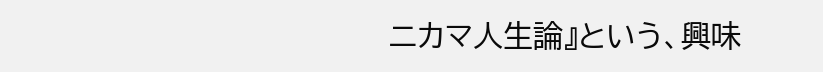ニカマ人生論』という、興味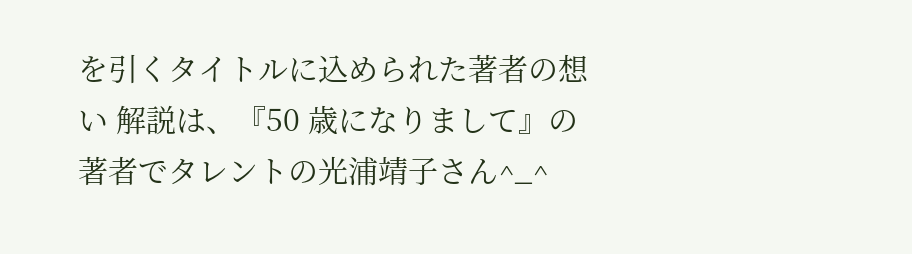を引くタイトルに込められた著者の想い 解説は、『50 歳になりまして』の著者でタレントの光浦靖子さん^_^